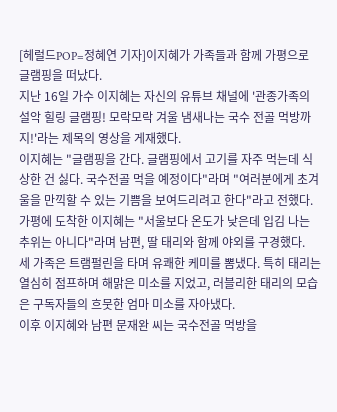[헤럴드POP=정혜연 기자]이지혜가 가족들과 함께 가평으로 글램핑을 떠났다.
지난 16일 가수 이지혜는 자신의 유튜브 채널에 '관종가족의 설악 힐링 글램핑! 모락모락 겨울 냄새나는 국수 전골 먹방까지!'라는 제목의 영상을 게재했다.
이지혜는 "글램핑을 간다. 글램핑에서 고기를 자주 먹는데 식상한 건 싫다. 국수전골 먹을 예정이다"라며 "여러분에게 초겨울을 만끽할 수 있는 기쁨을 보여드리려고 한다"라고 전했다.
가평에 도착한 이지혜는 "서울보다 온도가 낮은데 입김 나는 추위는 아니다"라며 남편, 딸 태리와 함께 야외를 구경했다.
세 가족은 트램펄린을 타며 유쾌한 케미를 뽐냈다. 특히 태리는 열심히 점프하며 해맑은 미소를 지었고, 러블리한 태리의 모습은 구독자들의 흐뭇한 엄마 미소를 자아냈다.
이후 이지혜와 남편 문재완 씨는 국수전골 먹방을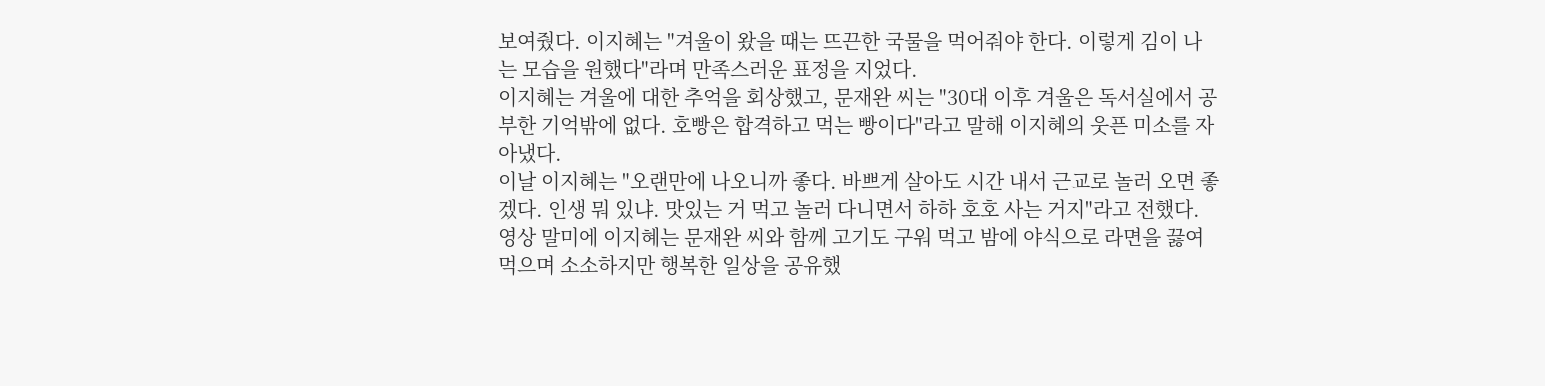보여줬다. 이지혜는 "겨울이 왔을 때는 뜨끈한 국물을 먹어줘야 한다. 이렇게 김이 나는 모습을 원했다"라며 만족스러운 표정을 지었다.
이지혜는 겨울에 대한 추억을 회상했고, 문재완 씨는 "30대 이후 겨울은 독서실에서 공부한 기억밖에 없다. 호빵은 합격하고 먹는 빵이다"라고 말해 이지혜의 웃픈 미소를 자아냈다.
이날 이지혜는 "오랜만에 나오니까 좋다. 바쁘게 살아도 시간 내서 근교로 놀러 오면 좋겠다. 인생 뭐 있냐. 맛있는 거 먹고 놀러 다니면서 하하 호호 사는 거지"라고 전했다.
영상 말미에 이지혜는 문재완 씨와 함께 고기도 구워 먹고 밤에 야식으로 라면을 끓여먹으며 소소하지만 행복한 일상을 공유했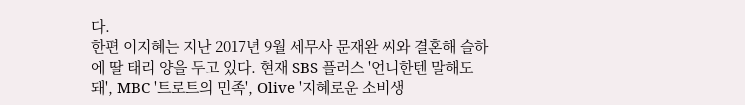다.
한편 이지혜는 지난 2017년 9월 세무사 문재완 씨와 결혼해 슬하에 딸 태리 양을 두고 있다. 현재 SBS 플러스 '언니한텐 말해도 돼', MBC '트로트의 민족', Olive '지혜로운 소비생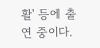활' 등에 출연 중이다.